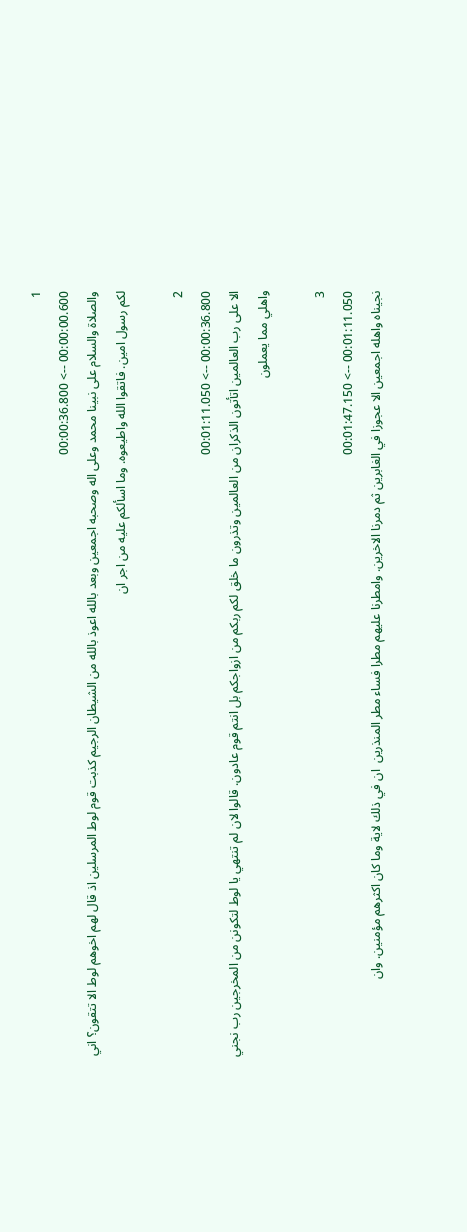1
00:00:00.600 --> 00:00:36.800
والصلاة والسلام على نبينا محمد وعلى اله وصحبه اجمعين وبعد بالله اعوذ بالله من الشيطان الرجيم كذبت قوم لوط المرسلين اذ قال لهم اخوهم لوط الا تتقون؟ اني لكم رسول امين. فاتقوا الله واطيعوه. وما اسألكم عليه من اجر ان

2
00:00:36.800 --> 00:01:11.050
الا على رب العالمين اتأتون الذكران من العالمين وتذرون ما خلق لكم ربكم من ازواجكم بل انتم قوم عادون. قالوا لان لم تنتهي يا لوط لتكونن من المخرجين رب نجني واهلي مما يعملون

3
00:01:11.050 --> 00:01:47.150
نجيناه واهله اجمعين الا عجوزا في الغابرين ثم دمرنا الاخرين. وامطرنا عليهم مطرا فساء مطر المنذرين  ان في ذلك لاية وما كان اكثرهم مؤمنين. وان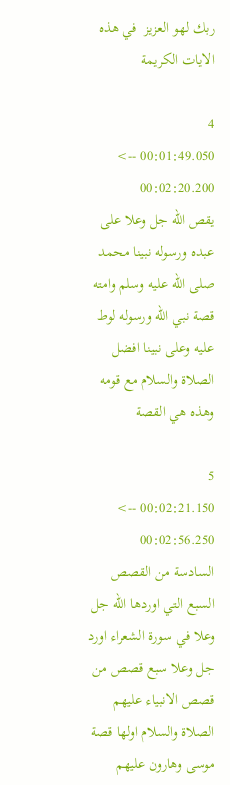ربك لهو العزيز  في هذه الايات الكريمة

4
00:01:49.050 --> 00:02:20.200
يقص الله جل وعلا على عبده ورسوله نبينا محمد صلى الله عليه وسلم وامته قصة نبي الله ورسوله لوط عليه وعلى نبينا افضل الصلاة والسلام مع قومه وهذه هي القصة

5
00:02:21.150 --> 00:02:56.250
السادسة من القصص السبع التي اوردها الله جل وعلا في سورة الشعراء اورد جل وعلا سبع قصص من قصص الانبياء عليهم الصلاة والسلام اولها قصة موسى وهارون عليهم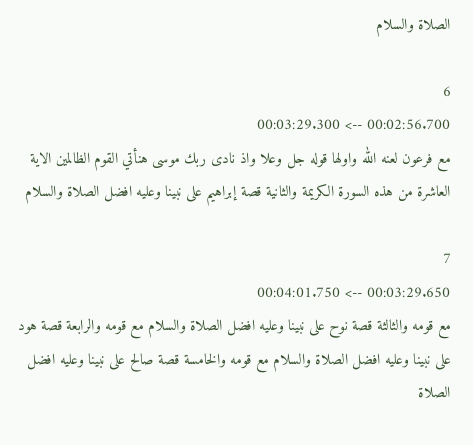الصلاة والسلام

6
00:02:56.700 --> 00:03:29.300
مع فرعون لعنه الله واولها قوله جل وعلا واذ نادى ربك موسى هنأتي القوم الظالمين الاية العاشرة من هذه السورة الكريمة والثانية قصة إبراهيم على نبينا وعليه افضل الصلاة والسلام

7
00:03:29.650 --> 00:04:01.750
مع قومه والثالثة قصة نوح على نبينا وعليه افضل الصلاة والسلام مع قومه والرابعة قصة هود على نبينا وعليه افضل الصلاة والسلام مع قومه والخامسة قصة صالح على نبينا وعليه افضل الصلاة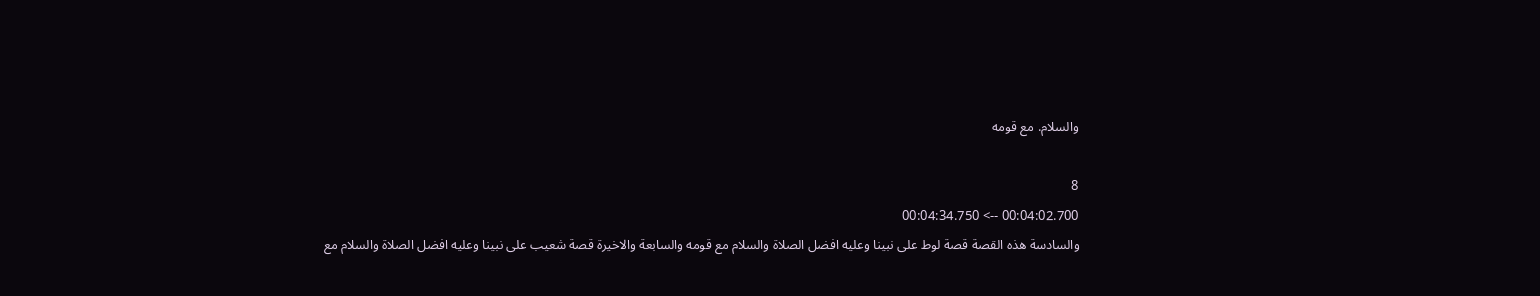والسلام. مع قومه

8
00:04:02.700 --> 00:04:34.750
والسادسة هذه القصة قصة لوط على نبينا وعليه افضل الصلاة والسلام مع قومه والسابعة والاخيرة قصة شعيب على نبينا وعليه افضل الصلاة والسلام مع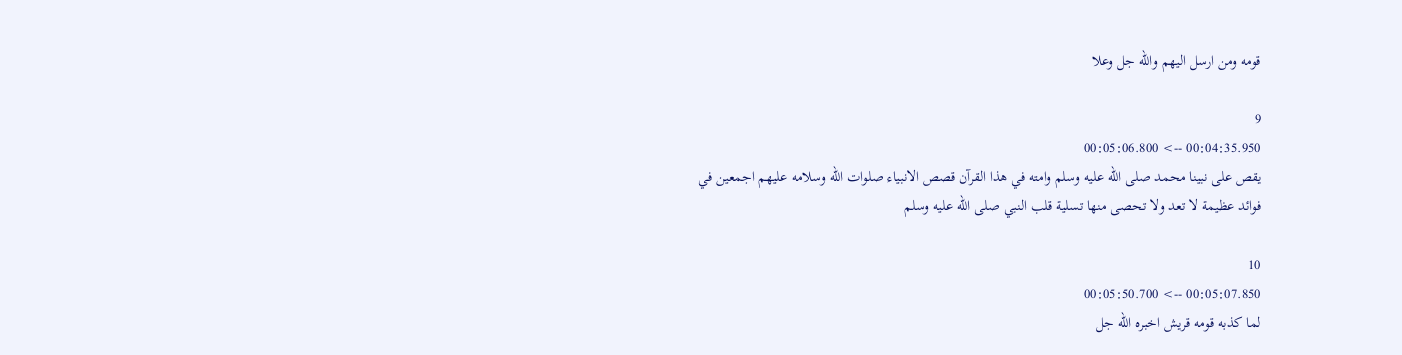قومه ومن ارسل اليهم والله جل وعلا

9
00:04:35.950 --> 00:05:06.800
يقص على نبينا محمد صلى الله عليه وسلم وامته في هذا القرآن قصص الانبياء صلوات الله وسلامه عليهم اجمعين في فوائد عظيمة لا تعد ولا تحصى منها تسلية قلب النبي صلى الله عليه وسلم

10
00:05:07.850 --> 00:05:50.700
لما كذبه قومه قريش اخبره الله جل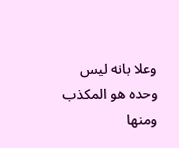وعلا بانه ليس وحده هو المكذب ومنها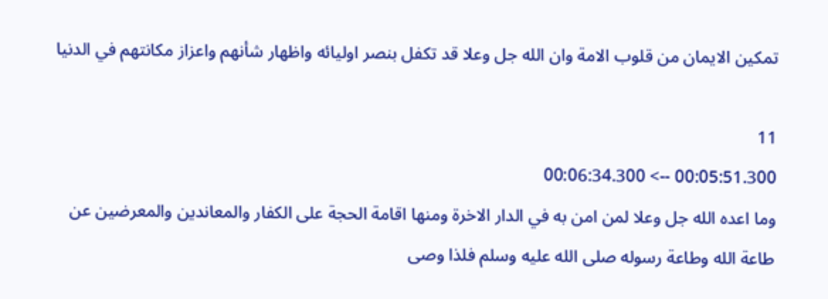تمكين الايمان من قلوب الامة وان الله جل وعلا قد تكفل بنصر اوليائه واظهار شأنهم واعزاز مكانتهم في الدنيا

11
00:05:51.300 --> 00:06:34.300
وما اعده الله جل وعلا لمن امن به في الدار الاخرة ومنها اقامة الحجة على الكفار والمعاندين والمعرضين عن طاعة الله وطاعة رسوله صلى الله عليه وسلم فلذا وصى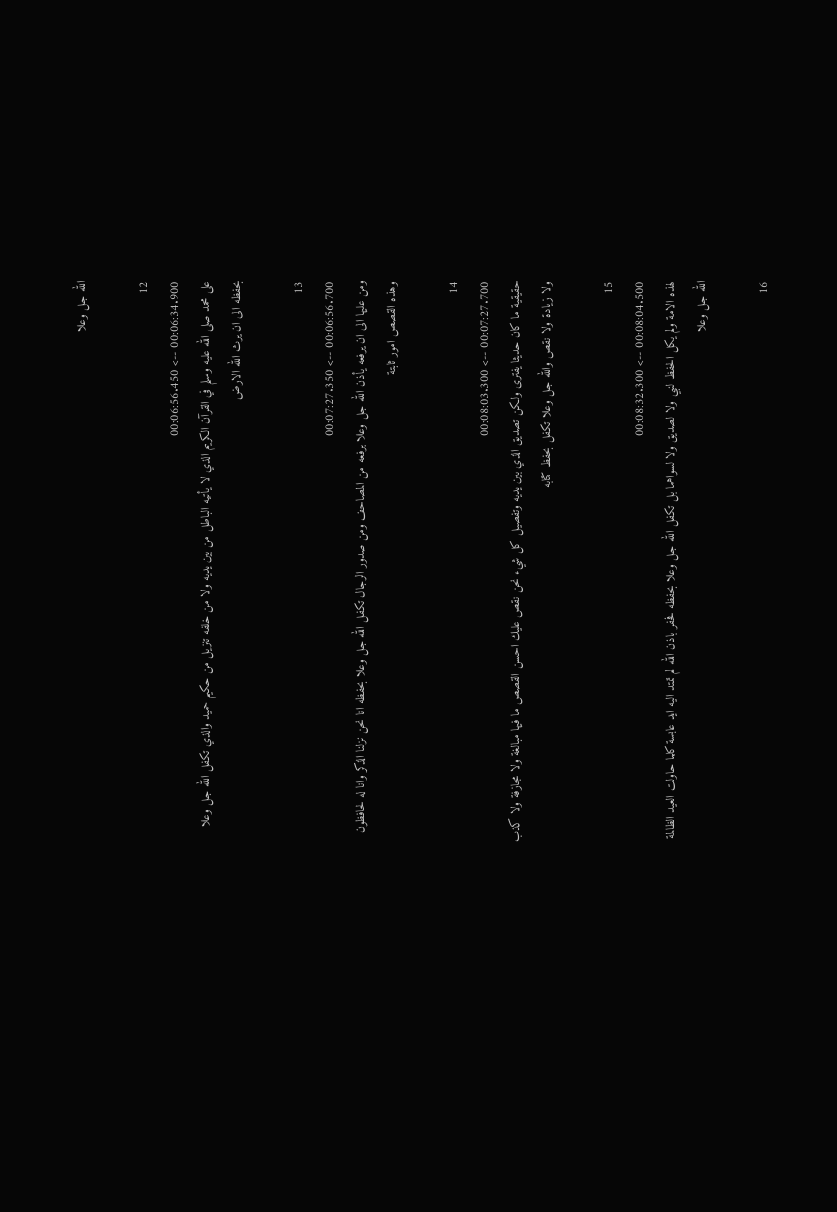الله جل وعلا

12
00:06:34.900 --> 00:06:56.450
على محمد صلى الله عليه وسلم في القرآن الكريم الذي لا يأتيه الباطل من بين يديه ولا من خلفه تنزيل من حكيم حميد والذي تكفل الله جل وعلا بحفظه الى ان يرث الله الارض

13
00:06:56.700 --> 00:07:27.350
ومن عليها الى ان يرفعه يأذن الله جل وعلا برفعه من المصاحف ومن صدور الرجال تكفل الله جل وعلا بحفظه انا نحن نزلنا الذكر وانا له لحافظون وهذه القصص امور ثابتة

14
00:07:27.700 --> 00:08:03.300
حقيقية ما كان حديثا يفترى ولكن تصديق الذي بين يديه وتفصيل كل شيء نحن نقص عليك احسن القصص ما فيها مبالغة ولا مجازفة ولا كذب ولا زيادة ولا نقص والله جل وعلا تكفل بحفظ كتابه

15
00:08:04.500 --> 00:08:32.300
لهذه الامة ولم يكل الحفظ لنبي ولا لصديق ولا لسواهما بل تكفل الله جل وعلا بحفظه فحفر باذن الله لم تمتد اليه ايد عابسة كلما حاولت العيد الظالمة الله جل وعلا

16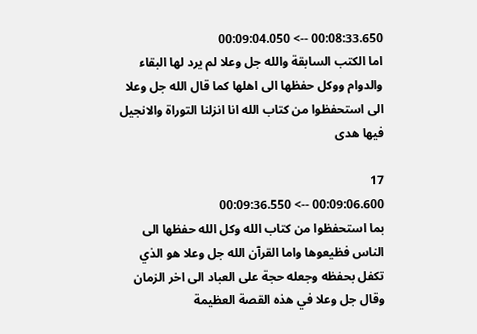00:08:33.650 --> 00:09:04.050
اما الكتب السابقة والله جل وعلا لم يرد لها البقاء والدوام ووكل حفظها الى اهلها كما قال الله جل وعلا الى استحفظوا من كتاب الله انا انزلنا التوراة والانجيل فيها هدى

17
00:09:06.600 --> 00:09:36.550
بما استحفظوا من كتاب الله وكل الله حفظها الى الناس فظيعوها واما القرآن الله جل وعلا هو الذي تكفل بحفظه وجعله حجة على العباد الى اخر الزمان وقال جل وعلا في هذه القصة العظيمة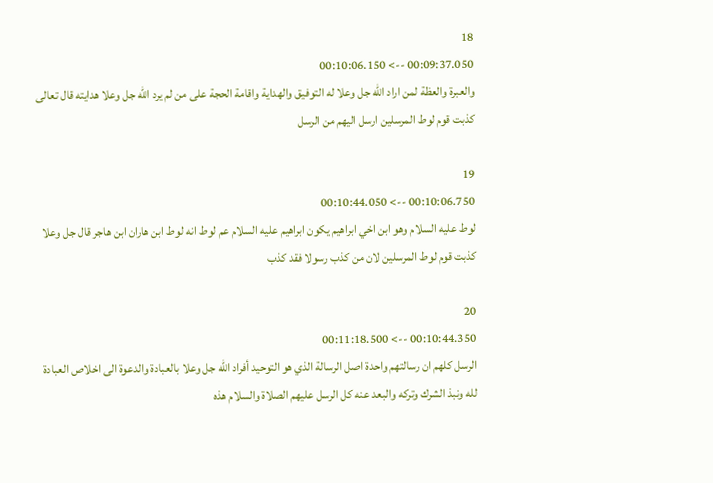18
00:09:37.050 --> 00:10:06.150
والعبرة والعظة لمن اراد الله جل وعلا له التوفيق والهداية واقامة الحجة على من لم يرد الله جل وعلا هدايته قال تعالى كذبت قوم لوط المرسلين ارسل اليهم من الرسل

19
00:10:06.750 --> 00:10:44.050
لوط عليه السلام وهو ابن اخي ابراهيم يكون ابراهيم عليه السلام عم لوط انه لوط ابن هاران ابن هاجر قال جل وعلا كذبت قوم لوط المرسلين لان من كذب رسولا فقد كذب

20
00:10:44.350 --> 00:11:18.500
الرسل كلهم ان رسالتهم واحدة اصل الرسالة الذي هو التوحيد أفراد الله جل وعلا بالعبادة والدعوة الى اخلاص العبادة لله ونبذ الشرك وتركه والبعد عنه كل الرسل عليهم الصلاة والسلام هذه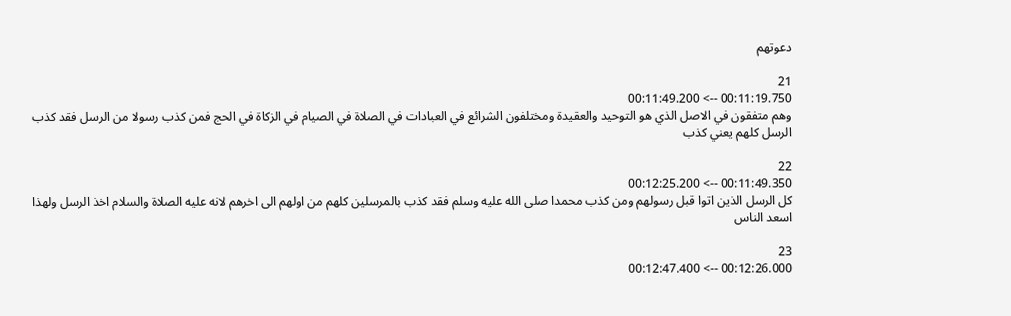دعوتهم

21
00:11:19.750 --> 00:11:49.200
وهم متفقون في الاصل الذي هو التوحيد والعقيدة ومختلفون الشرائع في العبادات في الصلاة في الصيام في الزكاة في الحج فمن كذب رسولا من الرسل فقد كذب الرسل كلهم يعني كذب

22
00:11:49.350 --> 00:12:25.200
كل الرسل الذين اتوا قبل رسولهم ومن كذب محمدا صلى الله عليه وسلم فقد كذب بالمرسلين كلهم من اولهم الى اخرهم لانه عليه الصلاة والسلام اخذ الرسل ولهذا اسعد الناس

23
00:12:26.000 --> 00:12:47.400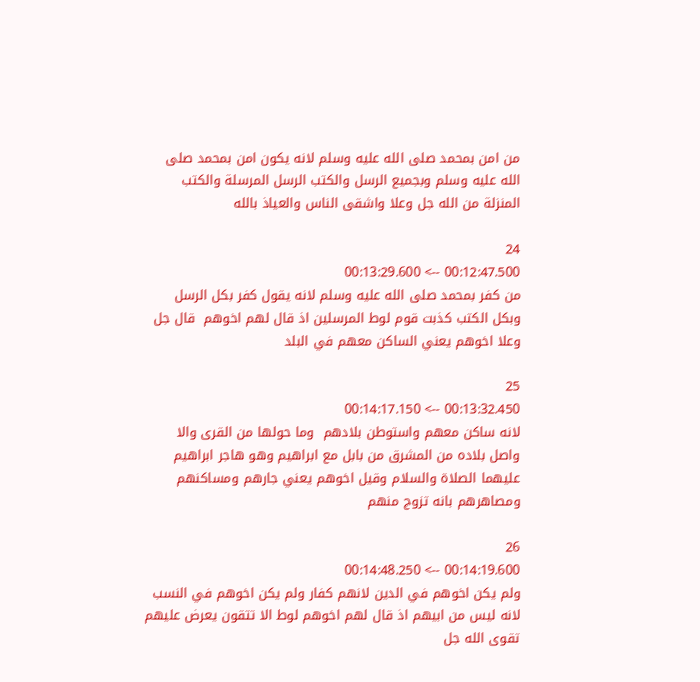من امن بمحمد صلى الله عليه وسلم لانه يكون امن بمحمد صلى الله عليه وسلم وبجميع الرسل والكتب الرسل المرسلة والكتب المنزلة من الله جل وعلا واشقى الناس والعياذ بالله

24
00:12:47.500 --> 00:13:29.600
من كفر بمحمد صلى الله عليه وسلم لانه يقول كفر بكل الرسل وبكل الكتب كذبت قوم لوط المرسلين اذ قال لهم اخوهم  قال جل وعلا اخوهم يعني الساكن معهم في البلد

25
00:13:32.450 --> 00:14:17.150
لانه ساكن معهم واستوطن بلادهم  وما حولها من القرى والا واصل بلاده من المشرق من بابل مع ابراهيم وهو هاجر ابراهيم عليهما الصلاة والسلام وقيل اخوهم يعني جارهم ومساكنهم ومصاهرهم بانه تزوج منهم

26
00:14:19.600 --> 00:14:48.250
ولم يكن اخوهم في الدين لانهم كفار ولم يكن اخوهم في النسب لانه ليس من ابيهم اذ قال لهم اخوهم لوط الا تتقون يعرض عليهم تقوى الله جل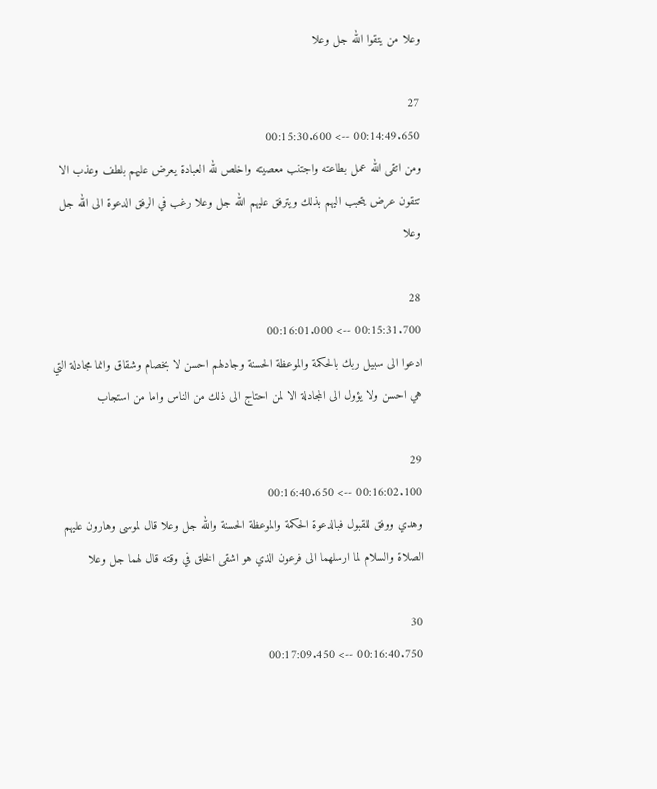وعلا من يتقوا الله جل وعلا

27
00:14:49.650 --> 00:15:30.600
ومن اتقى الله عمل بطاعته واجتنب معصيته واخلص لله العبادة يعرض عليهم بلطف وعذب الا تتقون عرض يتحبب اليهم بذلك ويترفق عليهم الله جل وعلا رغب في الرفق الدعوة الى الله جل وعلا

28
00:15:31.700 --> 00:16:01.000
ادعوا الى سبيل ربك بالحكمة والموعظة الحسنة وجادلهم احسن لا بخصام وشقاق وانما مجادلة التي هي احسن ولا يؤول الى المجادلة الا لمن احتاج الى ذلك من الناس واما من استجاب

29
00:16:02.100 --> 00:16:40.650
وهدي ووفق للقبول فبالدعوة الحكمة والموعظة الحسنة والله جل وعلا قال لموسى وهارون عليهم الصلاة والسلام لما ارسلهما الى فرعون الذي هو اشقى الخلق في وقته قال لهما جل وعلا

30
00:16:40.750 --> 00:17:09.450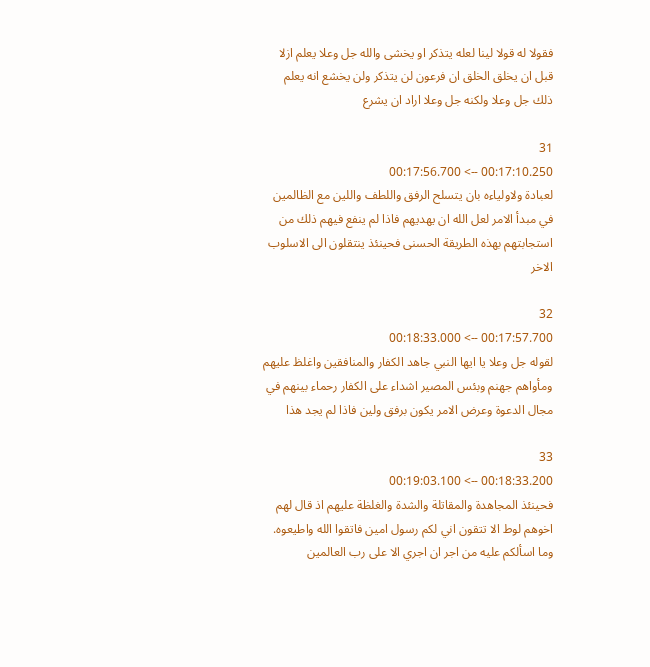فقولا له قولا لينا لعله يتذكر او يخشى والله جل وعلا يعلم ازلا قبل ان يخلق الخلق ان فرعون لن يتذكر ولن يخشع انه يعلم ذلك جل وعلا ولكنه جل وعلا اراد ان يشرع

31
00:17:10.250 --> 00:17:56.700
لعبادة ولاولياءه بان يتسلح الرفق واللطف واللين مع الظالمين في مبدأ الامر لعل الله ان يهديهم فاذا لم ينفع فيهم ذلك من استجابتهم بهذه الطريقة الحسنى فحينئذ ينتقلون الى الاسلوب الاخر

32
00:17:57.700 --> 00:18:33.000
لقوله جل وعلا يا ايها النبي جاهد الكفار والمنافقين واغلظ عليهم ومأواهم جهنم وبئس المصير اشداء على الكفار رحماء بينهم في مجال الدعوة وعرض الامر يكون برفق ولين فاذا لم يجد هذا

33
00:18:33.200 --> 00:19:03.100
فحينئذ المجاهدة والمقاتلة والشدة والغلظة عليهم اذ قال لهم اخوهم لوط الا تتقون اني لكم رسول امين فاتقوا الله واطيعوه. وما اسألكم عليه من اجر ان اجري الا على رب العالمين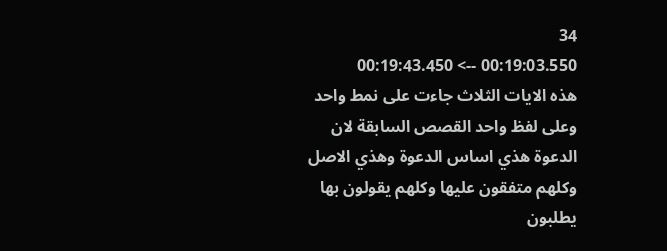34
00:19:03.550 --> 00:19:43.450
هذه الايات الثلاث جاءت على نمط واحد وعلى لفظ واحد القصص السابقة لان الدعوة هذي اساس الدعوة وهذي الاصل وكلهم متفقون عليها وكلهم يقولون بها يطلبون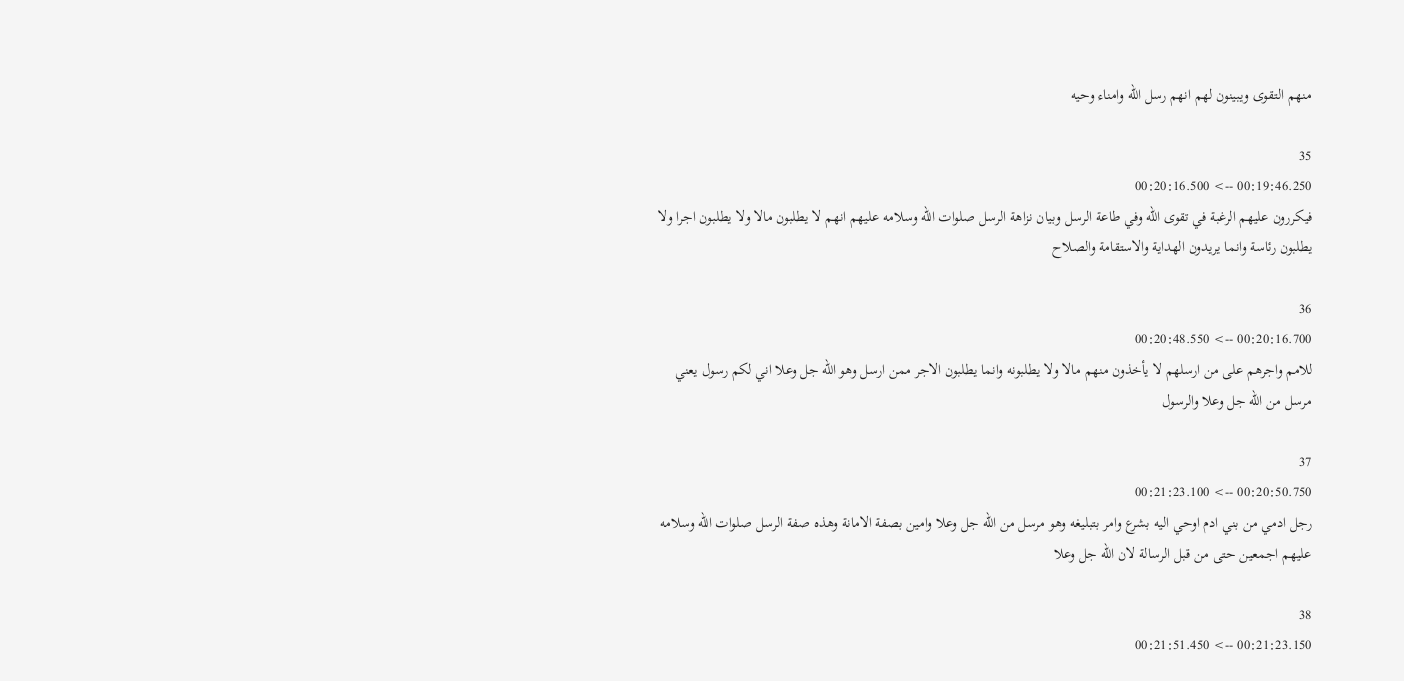منهم التقوى ويبينون لهم انهم رسل الله وامناء وحيه

35
00:19:46.250 --> 00:20:16.500
فيكررون عليهم الرغبة في تقوى الله وفي طاعة الرسل وبيان نزاهة الرسل صلوات الله وسلامه عليهم انهم لا يطلبون مالا ولا يطلبون اجرا ولا يطلبون رئاسة وانما يريدون الهداية والاستقامة والصلاح

36
00:20:16.700 --> 00:20:48.550
للامم واجرهم على من ارسلهم لا يأخذون منهم مالا ولا يطلبونه وانما يطلبون الاجر ممن ارسل وهو الله جل وعلا اني لكم رسول يعني مرسل من الله جل وعلا والرسول

37
00:20:50.750 --> 00:21:23.100
رجل ادمي من بني ادم اوحي اليه بشرع وامر بتبليغه وهو مرسل من الله جل وعلا وامين بصفة الامانة وهذه صفة الرسل صلوات الله وسلامه عليهم اجمعين حتى من قبل الرسالة لان الله جل وعلا

38
00:21:23.150 --> 00:21:51.450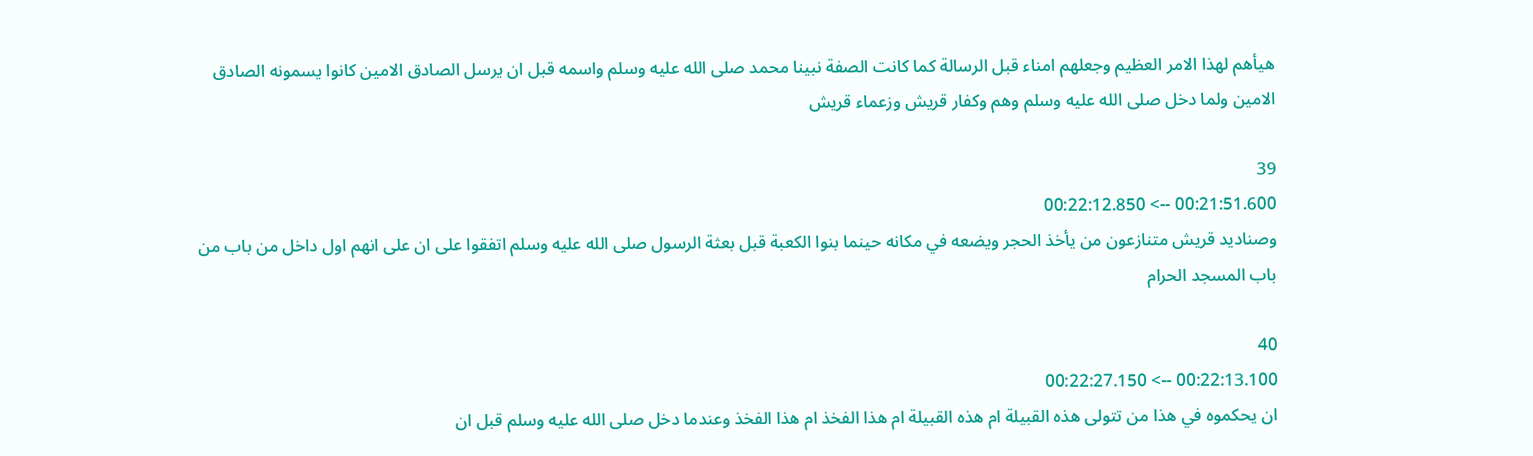هيأهم لهذا الامر العظيم وجعلهم امناء قبل الرسالة كما كانت الصفة نبينا محمد صلى الله عليه وسلم واسمه قبل ان يرسل الصادق الامين كانوا يسمونه الصادق الامين ولما دخل صلى الله عليه وسلم وهم وكفار قريش وزعماء قريش

39
00:21:51.600 --> 00:22:12.850
وصناديد قريش متنازعون من يأخذ الحجر ويضعه في مكانه حينما بنوا الكعبة قبل بعثة الرسول صلى الله عليه وسلم اتفقوا على ان على انهم اول داخل من باب من باب المسجد الحرام

40
00:22:13.100 --> 00:22:27.150
ان يحكموه في هذا من تتولى هذه القبيلة ام هذه القبيلة ام هذا الفخذ ام هذا الفخذ وعندما دخل صلى الله عليه وسلم قبل ان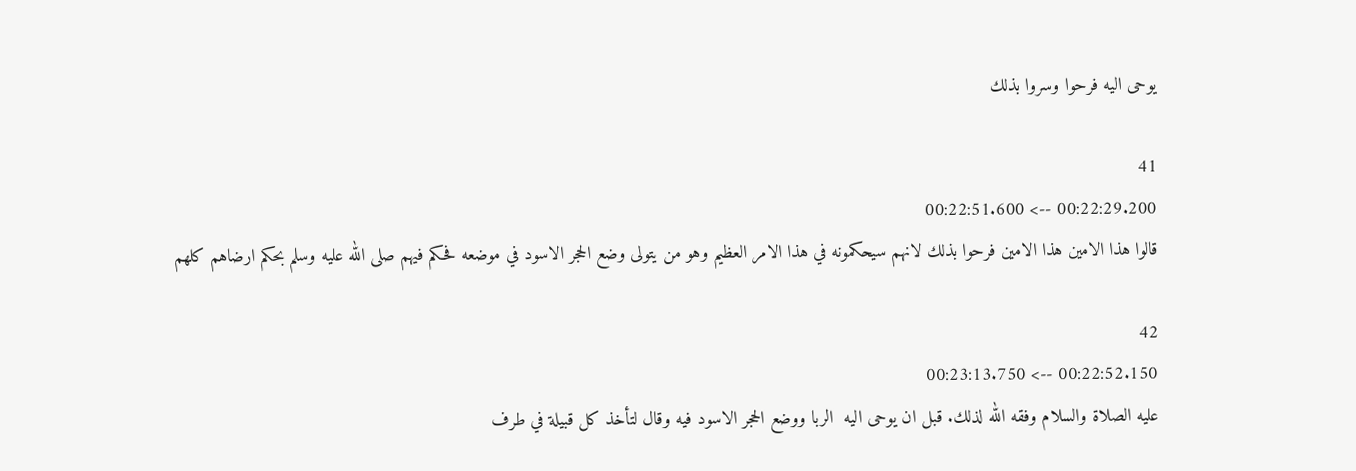يوحى اليه فرحوا وسروا بذلك

41
00:22:29.200 --> 00:22:51.600
قالوا هذا الامين هذا الامين فرحوا بذلك لانهم سيحكمونه في هذا الامر العظيم وهو من يتولى وضع الحجر الاسود في موضعه فحكم فيهم صلى الله عليه وسلم بحكم ارضاهم كلهم

42
00:22:52.150 --> 00:23:13.750
عليه الصلاة والسلام وفقه الله لذلك. قبل ان يوحى اليه  الربا ووضع الحجر الاسود فيه وقال لتأخذ كل قبيلة في طرف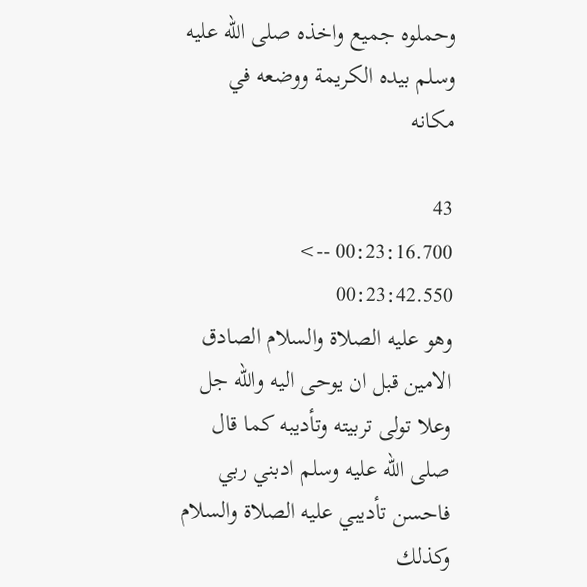وحملوه جميع واخذه صلى الله عليه وسلم بيده الكريمة ووضعه في مكانه

43
00:23:16.700 --> 00:23:42.550
وهو عليه الصلاة والسلام الصادق الامين قبل ان يوحى اليه والله جل وعلا تولى تربيته وتأديبه كما قال صلى الله عليه وسلم ادبني ربي فاحسن تأديبي عليه الصلاة والسلام وكذلك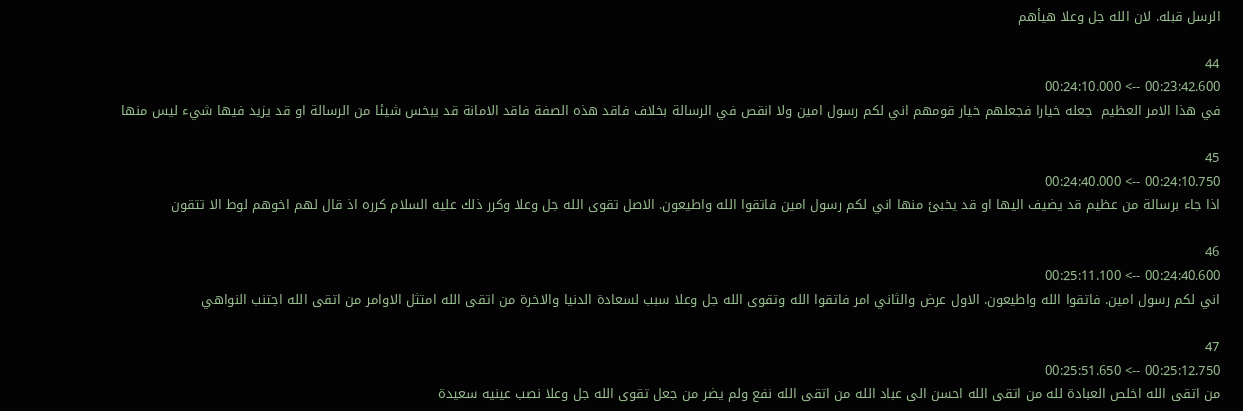الرسل قبله. لان الله جل وعلا هيأهم

44
00:23:42.600 --> 00:24:10.000
في هذا الامر العظيم  جعله خيارا فجعلهم خيار قومهم اني لكم رسول امين ولا انقص في الرسالة بخلاف فاقد هذه الصفة فاقد الامانة قد يبخس شيئا من الرسالة او قد يزيد فيها شيء ليس منها

45
00:24:10.750 --> 00:24:40.000
اذا جاء برسالة من عظيم قد يضيف اليها او قد يخبئ منها اني لكم رسول امين فاتقوا الله واطيعون. الاصل تقوى الله جل وعلا وكرر ذلك عليه السلام كرره اذ قال لهم اخوهم لوط الا تتقون

46
00:24:40.600 --> 00:25:11.100
اني لكم رسول امين. فاتقوا الله واطيعون. الاول عرض والثاني امر فاتقوا الله وتقوى الله جل وعلا سبب لسعادة الدنيا والاخرة من اتقى الله امتثل الاوامر من اتقى الله اجتنب النواهي

47
00:25:12.750 --> 00:25:51.650
من اتقى الله اخلص العبادة لله من اتقى الله احسن الى عباد الله من اتقى الله نفع ولم يضر من جعل تقوى الله جل وعلا نصب عينيه سعيدة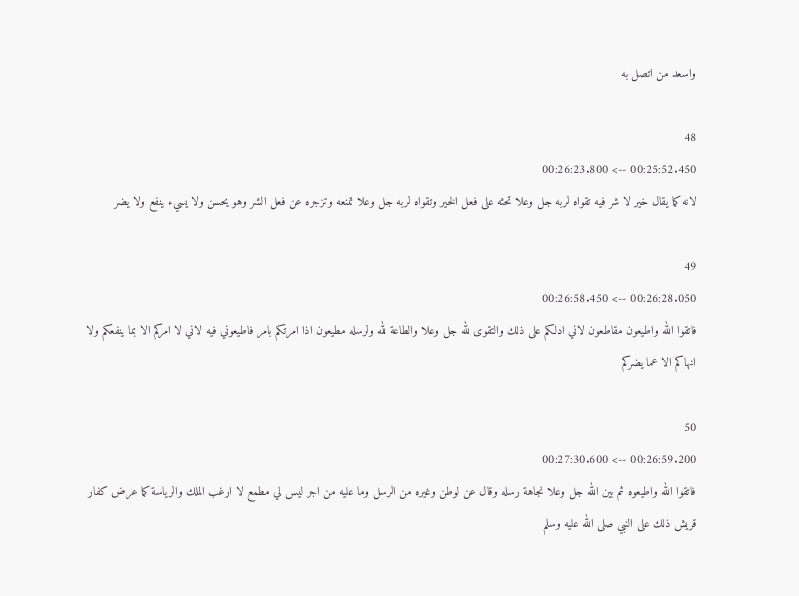واسعد من اتصل به

48
00:25:52.450 --> 00:26:23.800
لانه كما يقال خير لا شر فيه تقواه لربه جل وعلا تحثه على فعل الخير وتقواه لربه جل وعلا تمنعه وتزجره عن فعل الشر وهو يحسن ولا يسيء ينفع ولا يضر

49
00:26:28.050 --> 00:26:58.450
فاتقوا الله واطيعون مقاطعون لاني ادلكم على ذلك والتقوى لله جل وعلا والطاعة لله ولرسله مطيعون اذا امرتكم بامر فاطيعوني فيه لاني لا امركم الا بما ينفعكم ولا انهاكم الا عما يضركم

50
00:26:59.200 --> 00:27:30.600
فاتقوا الله واطيعوه ثم بين الله جل وعلا نجاهة رسله وقال عن لوطن وغيره من الرسل وما عليه من اجر ليس لي مطمع لا ارغب الملك والرياسة كما عرض كفار قريش ذلك على النبي صلى الله عليه وسلم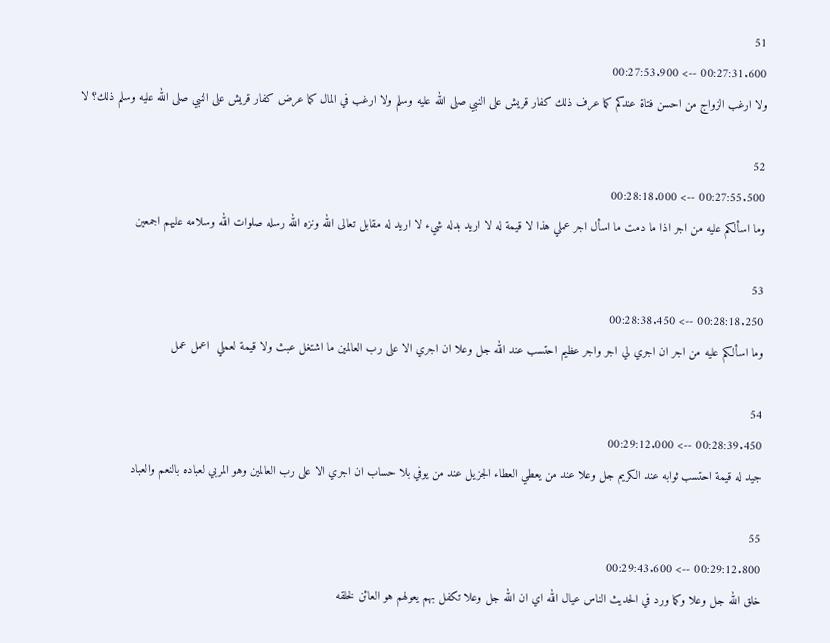51
00:27:31.600 --> 00:27:53.900
ولا ارغب الزواج من احسن فتاة عندكم كما عرف ذلك كفار قريش على النبي صلى الله عليه وسلم ولا ارغب في المال كما عرض كفار قريش على النبي صلى الله عليه وسلم ذلك؟ لا

52
00:27:55.500 --> 00:28:18.000
وما اسألكم عليه من اجر اذا ما دمت ما اسأل اجر عملي هذا لا قيمة له لا اريد بدله شيء لا اريد له مقابل تعالى الله ونزه الله رسله صلوات الله وسلامه عليهم اجمعين

53
00:28:18.250 --> 00:28:38.450
وما اسألكم عليه من اجر ان اجري لي اجر واجر عظيم احتسب عند الله جل وعلا ان اجري الا على رب العالمين ما اشتغل عبث ولا قيمة لعملي  اعمل عمل

54
00:28:39.450 --> 00:29:12.000
جيد له قيمة احتسب ثوابه عند الكريم جل وعلا عند من يعطي العطاء الجزيل عند من يوفي بلا حساب ان اجري الا على رب العالمين وهو المربي لعباده بالنعم والعباد

55
00:29:12.800 --> 00:29:43.600
خلق الله جل وعلا وكما ورد في الحديث الناس عيال الله اي ان الله جل وعلا تكفل بهم يعولهم هو العائن لخلقه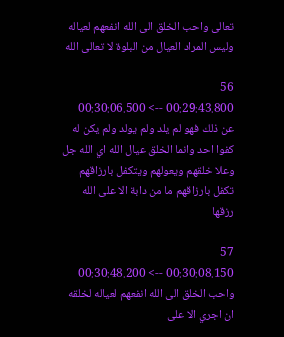تعالى واحب الخلق الى الله انفعهم لعياله وليس المراد العيال من البلوة لا تعالى الله

56
00:29:43.800 --> 00:30:06.500
عن ذلك فهو لم يلد ولم يولد ولم يكن له كفوا احد وانما الخلق عيال الله اي الله جل وعلا خلقهم ويعولهم ويتكفل بارزاقهم تكفل بارزاقهم ما من دابة الا على الله رزقها

57
00:30:08.150 --> 00:30:48.200
واحب الخلق الى الله انفعهم لعياله لخلقه ان اجري الا على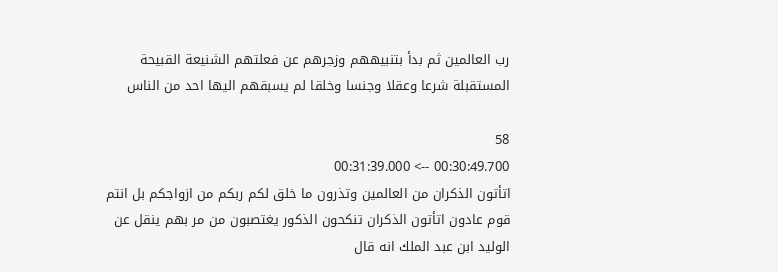رب العالمين ثم بدأ بتنبيههم وزجرهم عن فعلتهم الشنيعة القبيحة المستقبلة شرعا وعقلا وجنسا وخلقا لم يسبقهم اليها احد من الناس

58
00:30:49.700 --> 00:31:39.000
اتأتون الذكران من العالمين وتذرون ما خلق لكم ربكم من ازواجكم بل انتم قوم عادون اتأتون الذكران تنكحون الذكور يغتصبون من مر بهم ينقل عن الوليد ابن عبد الملك انه قال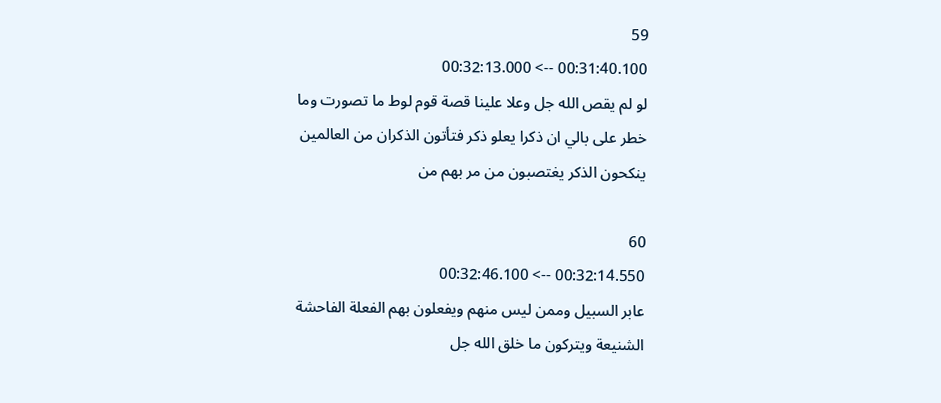59
00:31:40.100 --> 00:32:13.000
لو لم يقص الله جل وعلا علينا قصة قوم لوط ما تصورت وما خطر على بالي ان ذكرا يعلو ذكر فتأتون الذكران من العالمين ينكحون الذكر يغتصبون من مر بهم من

60
00:32:14.550 --> 00:32:46.100
عابر السبيل وممن ليس منهم ويفعلون بهم الفعلة الفاحشة الشنيعة ويتركون ما خلق الله جل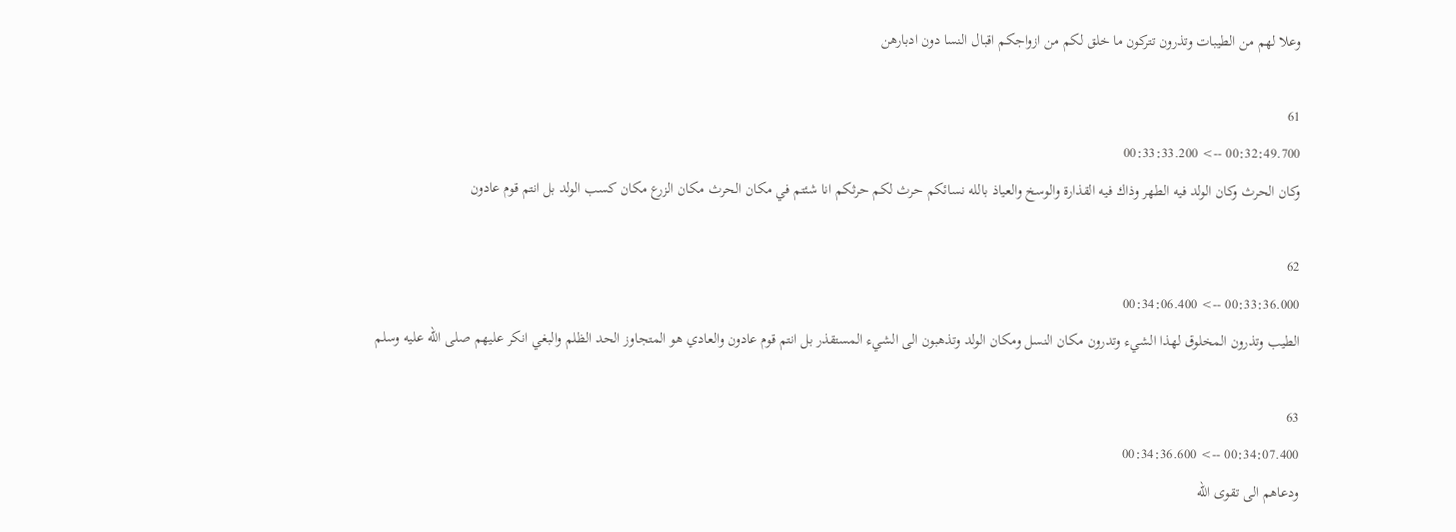وعلا لهم من الطيبات وتذرون تتركون ما خلق لكم من ازواجكم اقبال النسا دون ادبارهن

61
00:32:49.700 --> 00:33:33.200
وكان الحرث وكان الولد فيه الطهر وذاك فيه القذارة والوسخ والعياذ بالله نسائكم حرث لكم حرثكم انا شئتم في مكان الحرث مكان الزرع مكان كسب الولد بل انتم قوم عادون

62
00:33:36.000 --> 00:34:06.400
الطيب وتذرون المخلوق لهذا الشيء وتدرون مكان النسل ومكان الولد وتذهبون الى الشيء المستقذر بل انتم قوم عادون والعادي هو المتجاوز الحد الظلم والبغي انكر عليهم صلى الله عليه وسلم

63
00:34:07.400 --> 00:34:36.600
ودعاهم الى تقوى الله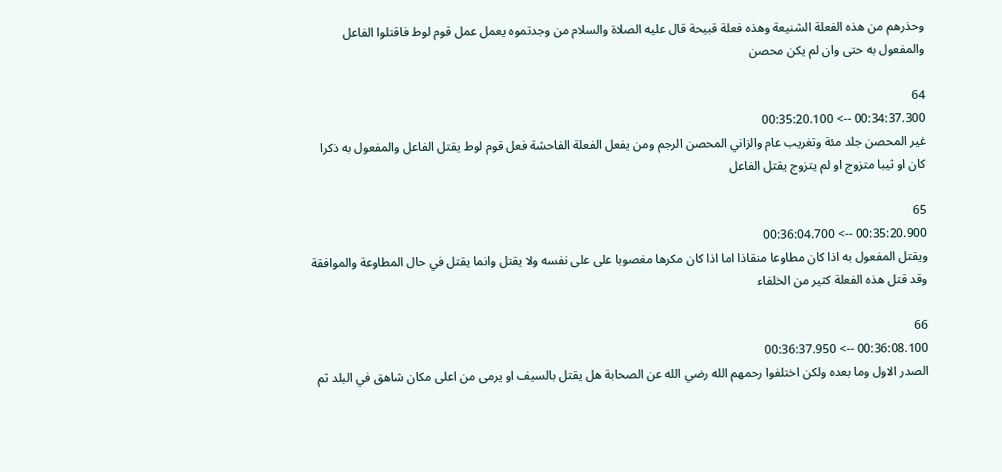وحذرهم من هذه الفعلة الشنيعة وهذه فعلة قبيحة قال عليه الصلاة والسلام من وجدتموه يعمل عمل قوم لوط فاقتلوا الفاعل والمفعول به حتى وان لم يكن محصن

64
00:34:37.300 --> 00:35:20.100
غير المحصن جلد مئة وتغريب عام والزاني المحصن الرجم ومن يفعل الفعلة الفاحشة فعل قوم لوط يقتل الفاعل والمفعول به ذكرا كان او ثيبا متزوج او لم يتزوج يقتل الفاعل

65
00:35:20.900 --> 00:36:04.700
ويقتل المفعول به اذا كان مطاوعا منقاذا اما اذا كان مكرها مغصوبا على على نفسه ولا يقتل وانما يقتل في حال المطاوعة والموافقة وقد قتل هذه الفعلة كثير من الخلفاء

66
00:36:08.100 --> 00:36:37.950
الصدر الاول وما بعده ولكن اختلفوا رحمهم الله رضي الله عن الصحابة هل يقتل بالسيف او يرمى من اعلى مكان شاهق في البلد ثم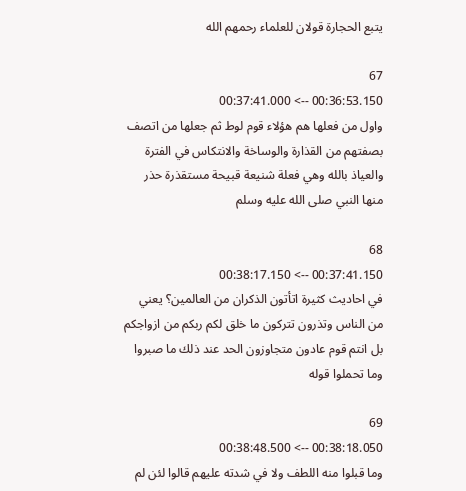يتبع الحجارة قولان للعلماء رحمهم الله

67
00:36:53.150 --> 00:37:41.000
واول من فعلها هم هؤلاء قوم لوط ثم جعلها من اتصف بصفتهم من القذارة والوساخة والانتكاس في الفترة والعياذ بالله وهي فعلة شنيعة قبيحة مستقذرة حذر منها النبي صلى الله عليه وسلم

68
00:37:41.150 --> 00:38:17.150
في احاديث كثيرة اتأتون الذكران من العالمين؟ يعني من الناس وتذرون تتركون ما خلق لكم ربكم من ازواجكم بل انتم قوم عادون متجاوزون الحد عند ذلك ما صبروا وما تحملوا قوله

69
00:38:18.050 --> 00:38:48.500
وما قبلوا منه اللطف ولا في شدته عليهم قالوا لئن لم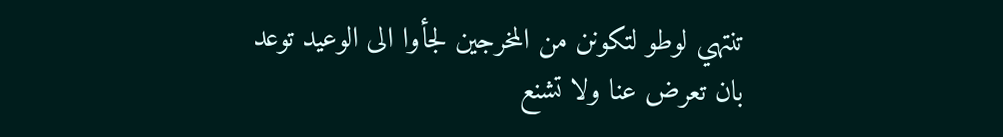تنتهي لوطو لتكونن من المخرجين لجأوا الى الوعيد توعد بان تعرض عنا ولا تشنع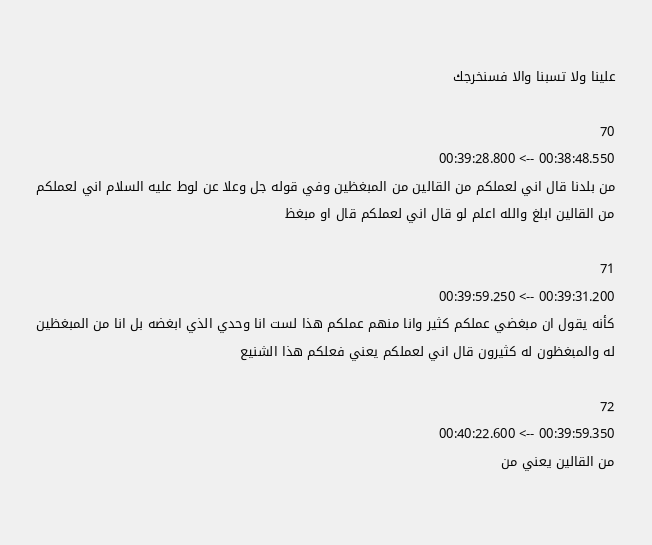علينا ولا تسبنا والا فسنخرجك

70
00:38:48.550 --> 00:39:28.800
من بلدنا قال اني لعملكم من القالين من المبغظين وفي قوله جل وعلا عن لوط عليه السلام اني لعملكم من القالين ابلغ والله اعلم لو قال اني لعملكم قال او مبغظ

71
00:39:31.200 --> 00:39:59.250
كأنه يقول ان مبغضي عملكم كثير وانا منهم عملكم هذا لست انا وحدي الذي ابغضه بل انا من المبغظين له والمبغظون له كثيرون قال اني لعملكم يعني فعلكم هذا الشنيع

72
00:39:59.350 --> 00:40:22.600
من القالين يعني من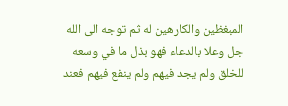المبغظين والكارهين له ثم توجه الى الله جل وعلا بالدعاء فهو بذل ما في وسعه للخلق ولم يجد فيهم ولم ينفع فيهم فعند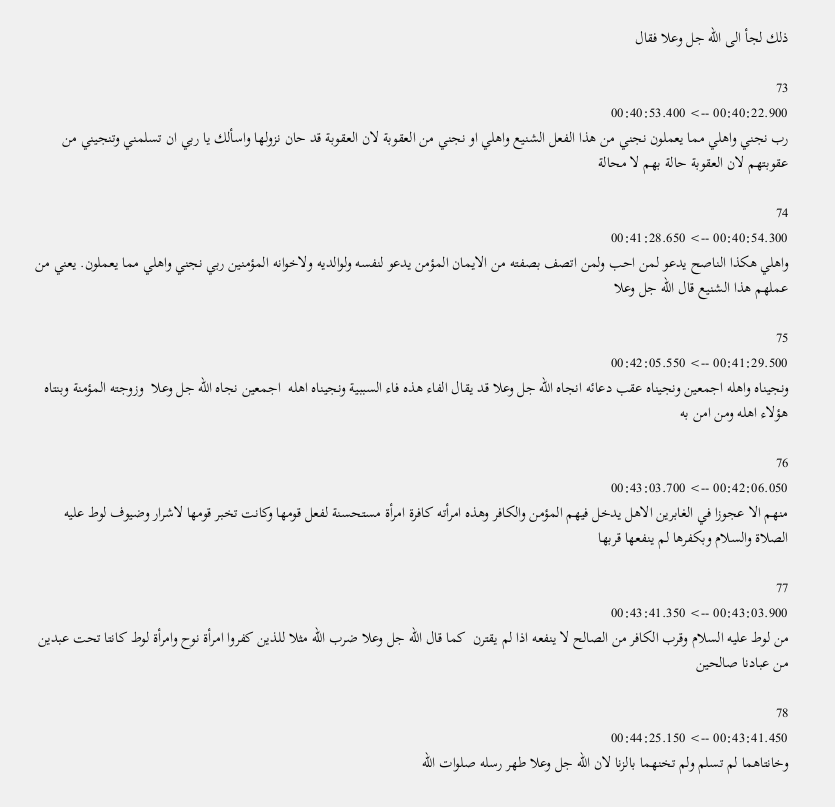ذلك لجأ الى الله جل وعلا فقال

73
00:40:22.900 --> 00:40:53.400
رب نجني واهلي مما يعملون نجني من هذا الفعل الشنيع واهلي او نجني من العقوبة لان العقوبة قد حان نزولها واسألك يا ربي ان تسلمني وتنجيني من عقوبتهم لان العقوبة حالة بهم لا محالة

74
00:40:54.300 --> 00:41:28.650
واهلي هكذا الناصح يدعو لمن احب ولمن اتصف بصفته من الايمان المؤمن يدعو لنفسه ولوالديه ولاخوانه المؤمنين ربي نجني واهلي مما يعملون. يعني من عملهم هذا الشنيع قال الله جل وعلا

75
00:41:29.500 --> 00:42:05.550
ونجيناه واهله اجمعين ونجيناه عقب دعائه انجاه الله جل وعلا قد يقال الفاء هذه فاء السببية ونجيناه اهله  اجمعين نجاه الله جل وعلا  وزوجته المؤمنة وبنتاه هؤلاء اهله ومن امن به

76
00:42:06.050 --> 00:43:03.700
منهم الا عجوزا في الغابرين الاهل يدخل فيهم المؤمن والكافر وهذه امرأته كافرة امرأة مستحسنة لفعل قومها وكانت تخبر قومها لاشرار وضيوف لوط عليه الصلاة والسلام وبكفرها لم ينفعها قربها

77
00:43:03.900 --> 00:43:41.350
من لوط عليه السلام وقرب الكافر من الصالح لا ينفعه اذا لم يقترن  كما قال الله جل وعلا ضرب الله مثلا للذين كفروا امرأة نوح وامرأة لوط كانتا تحت عبدين من عبادنا صالحين

78
00:43:41.450 --> 00:44:25.150
وخانتاهما لم تسلم ولم تخنهما بالزنا لان الله جل وعلا طهر رسله صلوات الله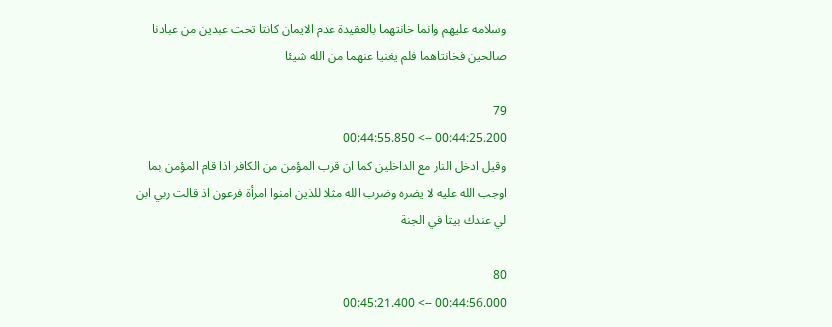وسلامه عليهم وانما خانتهما بالعقيدة عدم الايمان كانتا تحت عبدين من عبادنا صالحين فخانتاهما فلم يغنيا عنهما من الله شيئا

79
00:44:25.200 --> 00:44:55.850
وقيل ادخل النار مع الداخلين كما ان قرب المؤمن من الكافر اذا قام المؤمن بما اوجب الله عليه لا يضره وضرب الله مثلا للذين امنوا امرأة فرعون اذ قالت ربي ابن لي عندك بيتا في الجنة

80
00:44:56.000 --> 00:45:21.400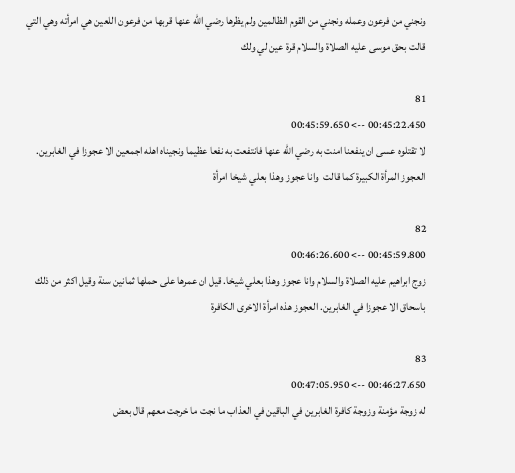ونجني من فرعون وعمله ونجني من القوم الظالمين ولم يظرها رضي الله عنها قربها من فرعون اللعين هي امرأته وهي التي قالت بحق موسى عليه الصلاة والسلام قرة عين لي ولك

81
00:45:22.450 --> 00:45:59.650
لا تقتلوه عسى ان ينفعنا امنت به رضي الله عنها فانتفعت به نفعا عظيما ونجيناه اهله اجمعين الا عجوزا في الغابرين. العجوز المرأة الكبيرة كما قالت  وانا عجوز وهذا بعلي شيخا امرأة

82
00:45:59.800 --> 00:46:26.600
زوج ابراهيم عليه الصلاة والسلام وانا عجوز وهذا بعلي شيخا. قيل ان عمرها على حملها ثمانين سنة وقيل اكثر من ذلك باسحاق الا عجوزا في الغابرين. العجوز هذه امرأة الاخرى الكافرة

83
00:46:27.650 --> 00:47:05.950
له زوجة مؤمنة وزوجة كافرة الغابرين في الباقين في العذاب ما نجت ما خرجت معهم قال بعض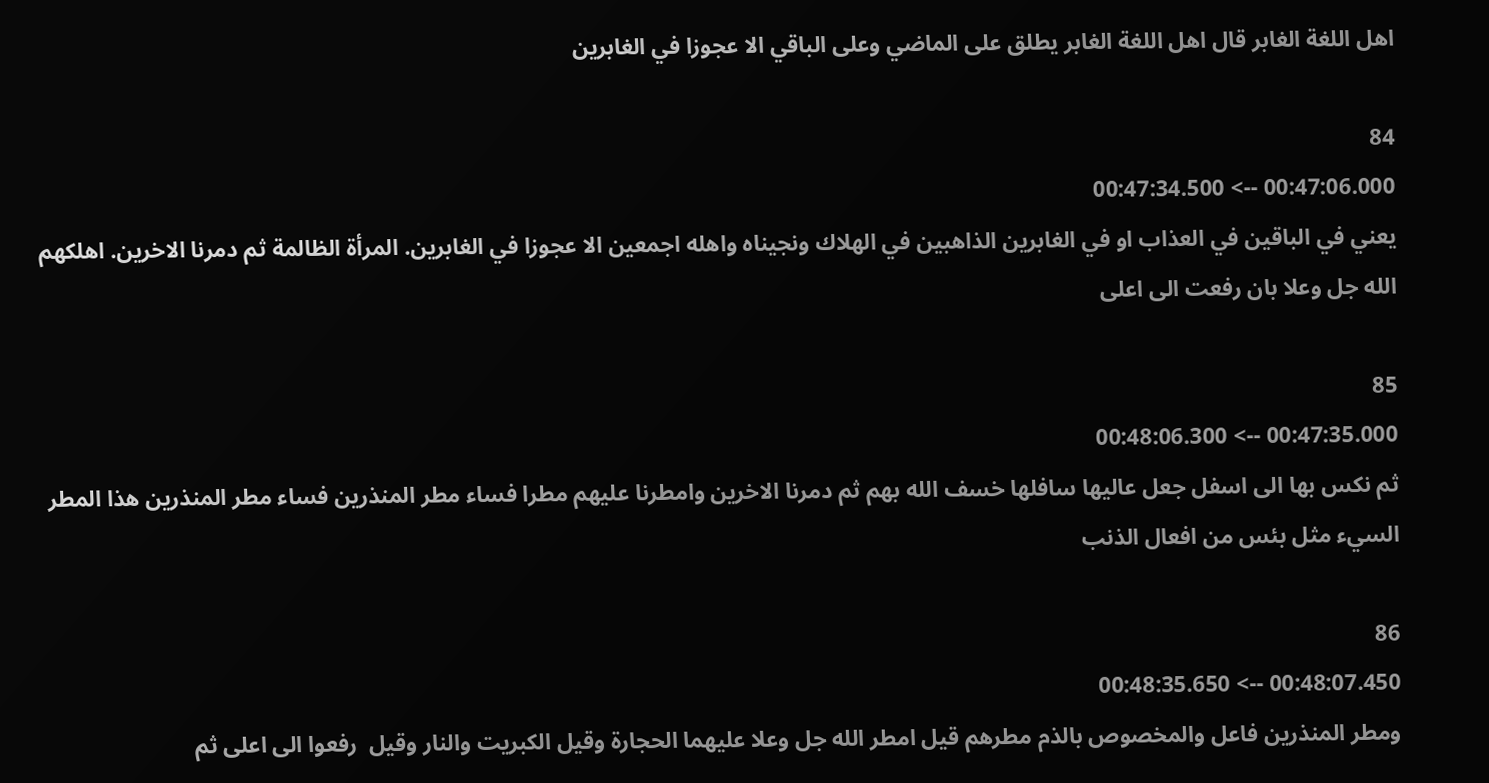اهل اللغة الغابر قال اهل اللغة الغابر يطلق على الماضي وعلى الباقي الا عجوزا في الغابرين

84
00:47:06.000 --> 00:47:34.500
يعني في الباقين في العذاب او في الغابرين الذاهبين في الهلاك ونجيناه واهله اجمعين الا عجوزا في الغابرين. المرأة الظالمة ثم دمرنا الاخرين. اهلكهم الله جل وعلا بان رفعت الى اعلى

85
00:47:35.000 --> 00:48:06.300
ثم نكس بها الى اسفل جعل عاليها سافلها خسف الله بهم ثم دمرنا الاخرين وامطرنا عليهم مطرا فساء مطر المنذرين فساء مطر المنذرين هذا المطر السيء مثل بئس من افعال الذنب

86
00:48:07.450 --> 00:48:35.650
ومطر المنذرين فاعل والمخصوص بالذم مطرهم قيل امطر الله جل وعلا عليهما الحجارة وقيل الكبريت والنار وقيل  رفعوا الى اعلى ثم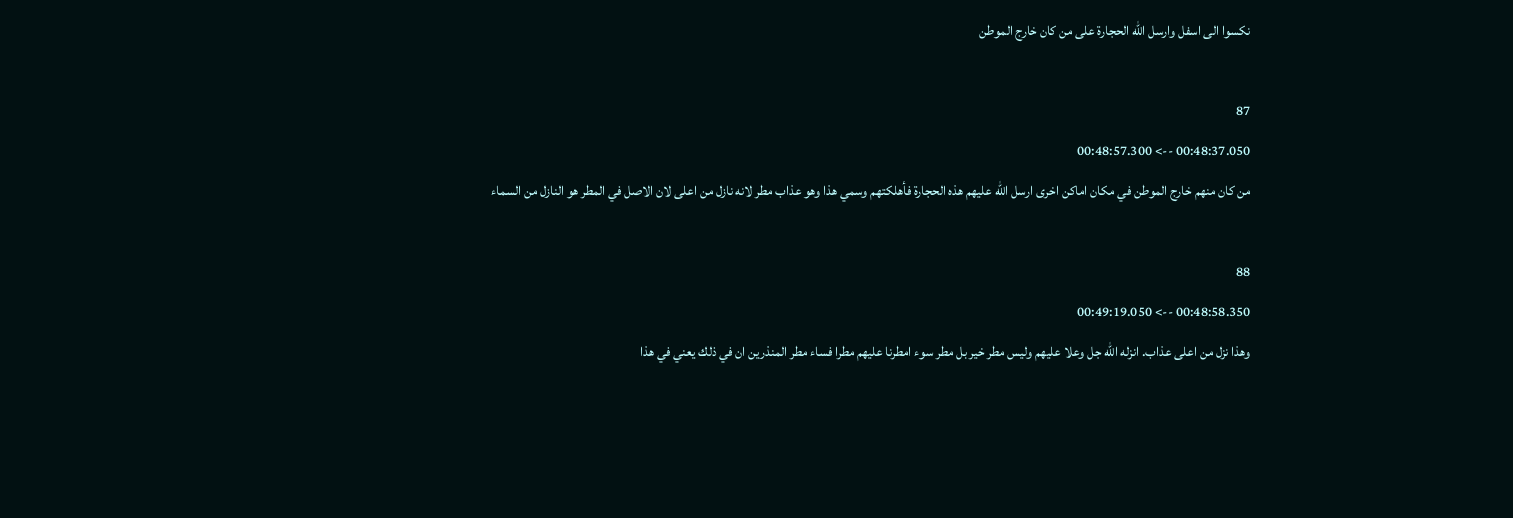نكسوا الى اسفل وارسل الله الحجارة على من كان خارج الموطن

87
00:48:37.050 --> 00:48:57.300
من كان منهم خارج الموطن في مكان اماكن اخرى ارسل الله عليهم هذه الحجارة فأهلكتهم وسمي هذا وهو عذاب مطر لانه نازل من اعلى لان الاصل في المطر هو النازل من السماء

88
00:48:58.350 --> 00:49:19.050
وهذا نزل من اعلى عذاب. انزله الله جل وعلا عليهم وليس مطر خير بل مطر سوء امطرنا عليهم مطرا فساء مطر المنذرين ان في ذلك يعني في هذا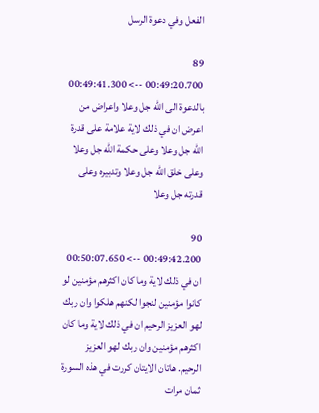الفعل وفي دعوة الرسل

89
00:49:20.700 --> 00:49:41.300
بالدعوة الى الله جل وعلا واعراض من اعرض ان في ذلك لاية علامة على قدرة الله جل وعلا وعلى حكمة الله جل وعلا وعلى خلق الله جل وعلا وتدبيره وعلى قدرته جل وعلا

90
00:49:42.200 --> 00:50:07.650
ان في ذلك لاية وما كان اكثرهم مؤمنين لو كانوا مؤمنين لنجوا لكنهم هلكوا وان ربك لهو العزيز الرحيم ان في ذلك لاية وما كان اكثرهم مؤمنين وان ربك لهو العزيز الرحيم. هاتان الايتان كررت في هذه السورة ثمان مرات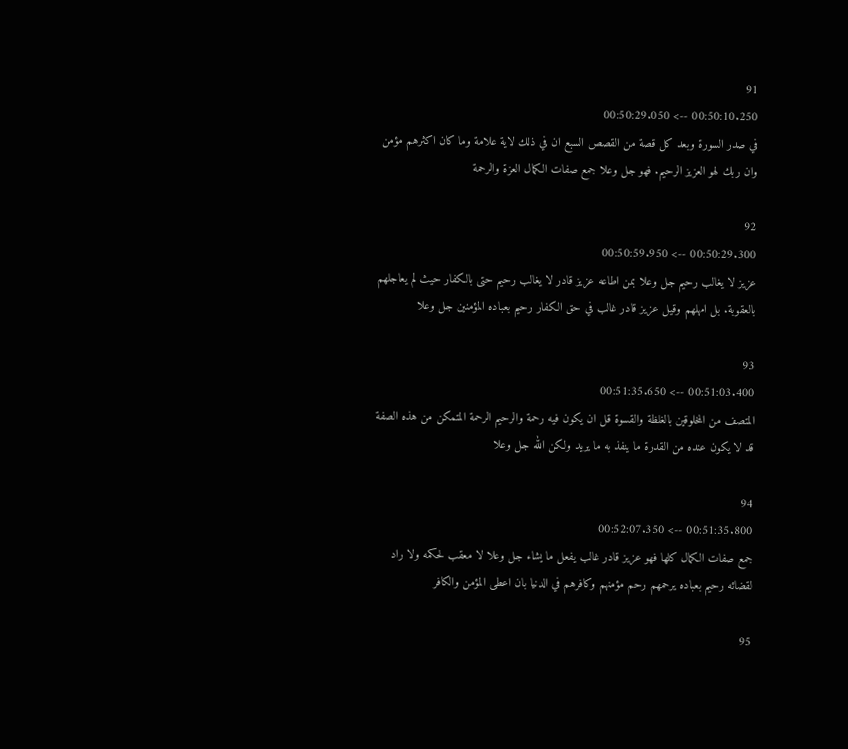91
00:50:10.250 --> 00:50:29.050
في صدر السورة وبعد كل قصة من القصص السبع ان في ذلك لاية علامة وما كان اكثرهم مؤمن وان ربك لهو العزيز الرحيم. فهو جل وعلا جمع صفات الكمال العزة والرحمة

92
00:50:29.300 --> 00:50:59.950
عزيز لا يغالب رحيم جل وعلا بمن اطاعه عزيز قادر لا يغالب رحيم حتى بالكفار حيث لم يعاجلهم بالعقوبة. بل امهلهم وقيل عزيز قادر غالب في حق الكفار رحيم بعباده المؤمنين جل وعلا

93
00:51:03.400 --> 00:51:35.650
المتصف من المخلوقين بالغلظة والقسوة قل ان يكون فيه رحمة والرحيم الرحمة المتمكن من هذه الصفة قد لا يكون عنده من القدرة ما ينفذ به ما يريد ولكن الله جل وعلا

94
00:51:35.800 --> 00:52:07.350
جمع صفات الكمال كلها فهو عزيز قادر غالب يفعل ما يشاء جل وعلا لا معقب لحكمه ولا راد لقضائه رحيم بعباده يرحمهم رحم مؤمنهم وكافرهم في الدنيا بان اعطى المؤمن والكافر

95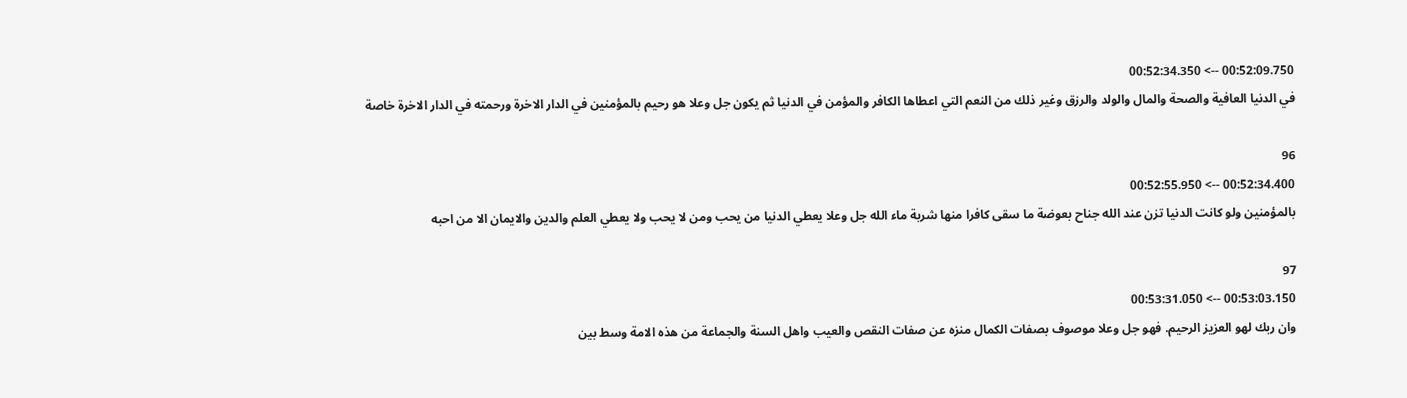00:52:09.750 --> 00:52:34.350
في الدنيا العافية والصحة والمال والولد والرزق وغير ذلك من النعم التي اعطاها الكافر والمؤمن في الدنيا ثم يكون جل وعلا هو رحيم بالمؤمنين في الدار الاخرة ورحمته في الدار الاخرة خاصة

96
00:52:34.400 --> 00:52:55.950
بالمؤمنين ولو كانت الدنيا تزن عند الله جناح بعوضة ما سقى كافرا منها شربة ماء الله جل وعلا يعطي الدنيا من يحب ومن لا يحب ولا يعطي العلم والدين والايمان الا من احبه

97
00:53:03.150 --> 00:53:31.050
وان ربك لهو العزيز الرحيم. فهو جل وعلا موصوف بصفات الكمال منزه عن صفات النقص والعيب واهل السنة والجماعة من هذه الامة وسط بين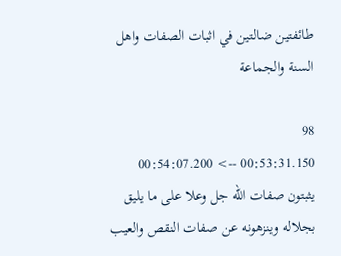طائفتين ضالتين في اثبات الصفات واهل السنة والجماعة

98
00:53:31.150 --> 00:54:07.200
يثبتون صفات الله جل وعلا على ما يليق بجلاله وينزهونه عن صفات النقص والعيب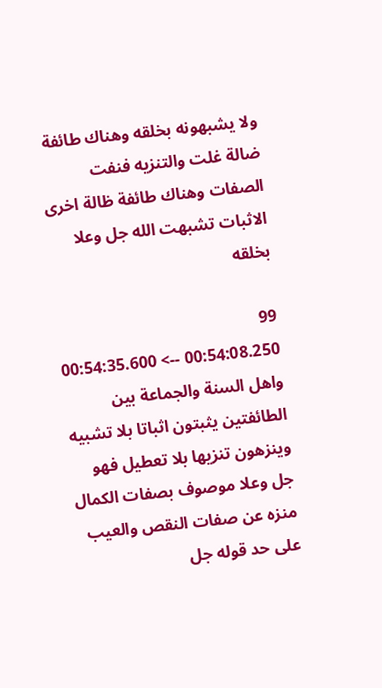ولا يشبهونه بخلقه وهناك طائفة ضالة غلت والتنزيه فنفت الصفات وهناك طائفة ظالة اخرى  الاثبات تشبهت الله جل وعلا بخلقه

99
00:54:08.250 --> 00:54:35.600
واهل السنة والجماعة بين الطائفتين يثبتون اثباتا بلا تشبيه وينزهون تنزيها بلا تعطيل فهو جل وعلا موصوف بصفات الكمال منزه عن صفات النقص والعيب على حد قوله جل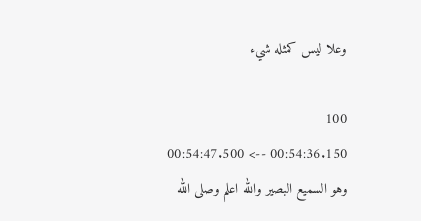وعلا ليس كمثله شيء

100
00:54:36.150 --> 00:54:47.500
وهو السميع البصير والله اعلم وصلى الله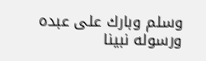وسلم وبارك على عبده ورسوله نبينا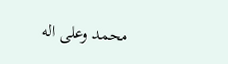محمد وعلى اله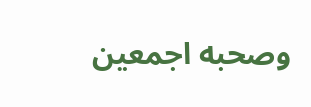وصحبه اجمعين